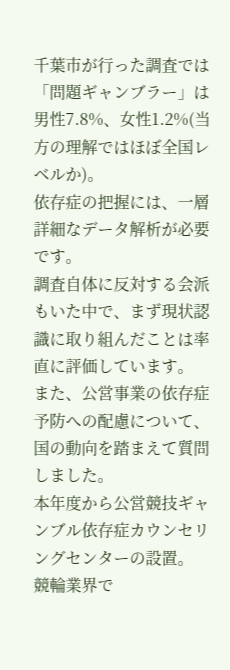千葉市が行った調査では「問題ギャンブラー」は男性7.8%、女性1.2%(当方の理解ではほぼ全国レベルか)。
依存症の把握には、一層詳細なデータ解析が必要です。
調査自体に反対する会派もいた中で、まず現状認識に取り組んだことは率直に評価しています。
また、公営事業の依存症予防への配慮について、国の動向を踏まえて質問しました。
本年度から公営競技ギャンブル依存症カウンセリングセンターの設置。
競輪業界で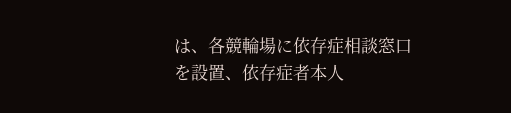は、各競輪場に依存症相談窓口を設置、依存症者本人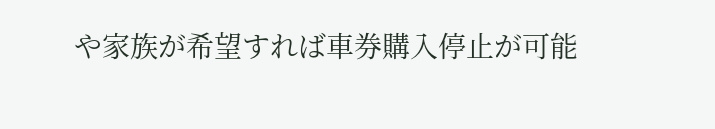や家族が希望すれば車券購入停止が可能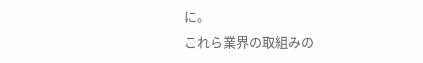に。
これら業界の取組みの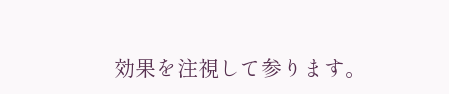効果を注視して参ります。